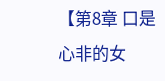【第8章 口是心非的女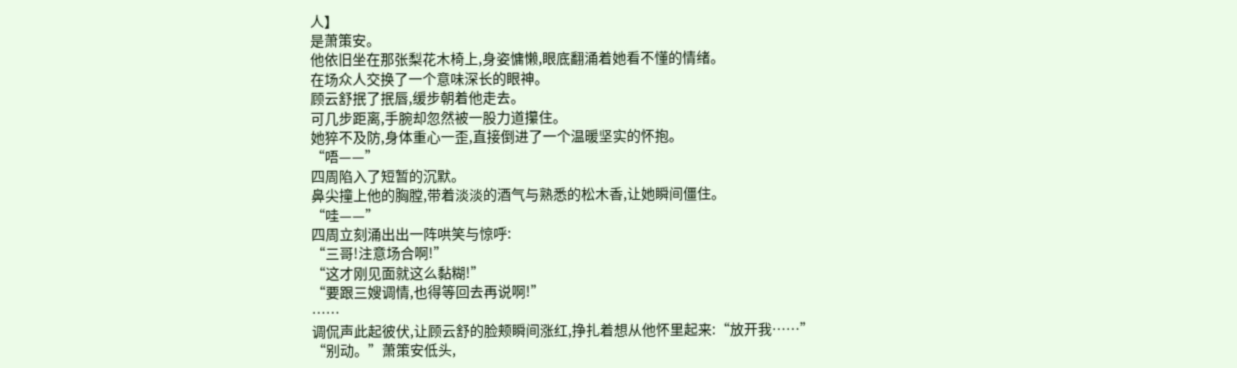人】
是萧策安。
他依旧坐在那张梨花木椅上,身姿慵懒,眼底翻涌着她看不懂的情绪。
在场众人交换了一个意味深长的眼神。
顾云舒抿了抿唇,缓步朝着他走去。
可几步距离,手腕却忽然被一股力道攥住。
她猝不及防,身体重心一歪,直接倒进了一个温暖坚实的怀抱。
“唔——”
四周陷入了短暂的沉默。
鼻尖撞上他的胸膛,带着淡淡的酒气与熟悉的松木香,让她瞬间僵住。
“哇——”
四周立刻涌出出一阵哄笑与惊呼:
“三哥!注意场合啊!”
“这才刚见面就这么黏糊!”
“要跟三嫂调情,也得等回去再说啊!”
……
调侃声此起彼伏,让顾云舒的脸颊瞬间涨红,挣扎着想从他怀里起来:“放开我……”
“别动。”萧策安低头,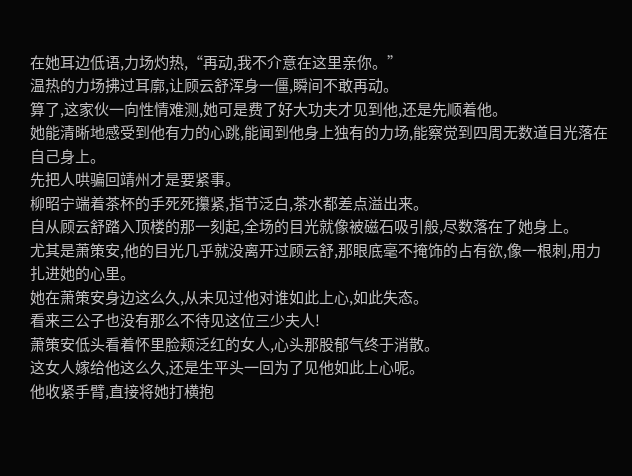在她耳边低语,力场灼热,“再动,我不介意在这里亲你。”
温热的力场拂过耳廓,让顾云舒浑身一僵,瞬间不敢再动。
算了,这家伙一向性情难测,她可是费了好大功夫才见到他,还是先顺着他。
她能清晰地感受到他有力的心跳,能闻到他身上独有的力场,能察觉到四周无数道目光落在自己身上。
先把人哄骗回靖州才是要紧事。
柳昭宁端着茶杯的手死死攥紧,指节泛白,茶水都差点溢出来。
自从顾云舒踏入顶楼的那一刻起,全场的目光就像被磁石吸引般,尽数落在了她身上。
尤其是萧策安,他的目光几乎就没离开过顾云舒,那眼底毫不掩饰的占有欲,像一根刺,用力扎进她的心里。
她在萧策安身边这么久,从未见过他对谁如此上心,如此失态。
看来三公子也没有那么不待见这位三少夫人!
萧策安低头看着怀里脸颊泛红的女人,心头那股郁气终于消散。
这女人嫁给他这么久,还是生平头一回为了见他如此上心呢。
他收紧手臂,直接将她打横抱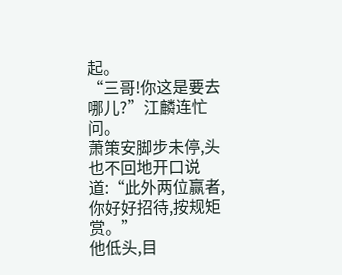起。
“三哥!你这是要去哪儿?”江麟连忙问。
萧策安脚步未停,头也不回地开口说道:“此外两位赢者,你好好招待,按规矩赏。”
他低头,目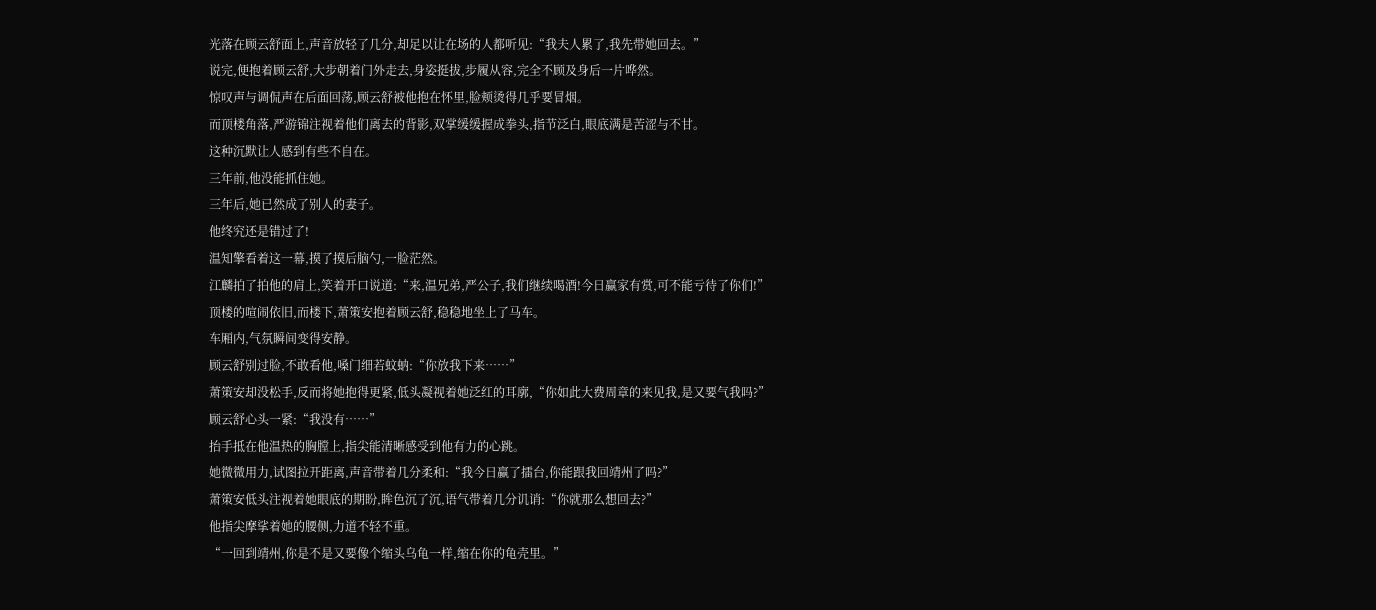光落在顾云舒面上,声音放轻了几分,却足以让在场的人都听见:“我夫人累了,我先带她回去。”
说完,便抱着顾云舒,大步朝着门外走去,身姿挺拔,步履从容,完全不顾及身后一片哗然。
惊叹声与调侃声在后面回荡,顾云舒被他抱在怀里,脸颊烫得几乎要冒烟。
而顶楼角落,严游锦注视着他们离去的背影,双掌缓缓握成拳头,指节泛白,眼底满是苦涩与不甘。
这种沉默让人感到有些不自在。
三年前,他没能抓住她。
三年后,她已然成了别人的妻子。
他终究还是错过了!
温知擎看着这一幕,摸了摸后脑勺,一脸茫然。
江麟拍了拍他的肩上,笑着开口说道:“来,温兄弟,严公子,我们继续喝酒!今日赢家有赏,可不能亏待了你们!”
顶楼的喧闹依旧,而楼下,萧策安抱着顾云舒,稳稳地坐上了马车。
车厢内,气氛瞬间变得安静。
顾云舒别过脸,不敢看他,嗓门细若蚊蚋:“你放我下来……”
萧策安却没松手,反而将她抱得更紧,低头凝视着她泛红的耳廓,“你如此大费周章的来见我,是又要气我吗?”
顾云舒心头一紧:“我没有……”
抬手抵在他温热的胸膛上,指尖能清晰感受到他有力的心跳。
她微微用力,试图拉开距离,声音带着几分柔和:“我今日赢了擂台,你能跟我回靖州了吗?”
萧策安低头注视着她眼底的期盼,眸色沉了沉,语气带着几分讥诮:“你就那么想回去?”
他指尖摩挲着她的腰侧,力道不轻不重。
“一回到靖州,你是不是又要像个缩头乌龟一样,缩在你的龟壳里。”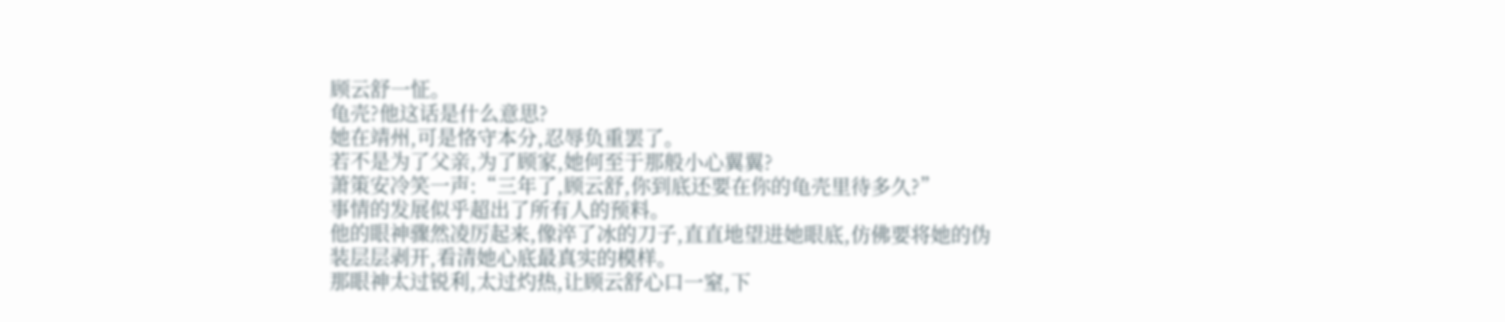顾云舒一怔。
龟壳?他这话是什么意思?
她在靖州,可是恪守本分,忍辱负重罢了。
若不是为了父亲,为了顾家,她何至于那般小心翼翼?
萧策安冷笑一声:“三年了,顾云舒,你到底还要在你的龟壳里待多久?”
事情的发展似乎超出了所有人的预料。
他的眼神骤然凌厉起来,像淬了冰的刀子,直直地望进她眼底,仿佛要将她的伪装层层剥开,看清她心底最真实的模样。
那眼神太过锐利,太过灼热,让顾云舒心口一窒,下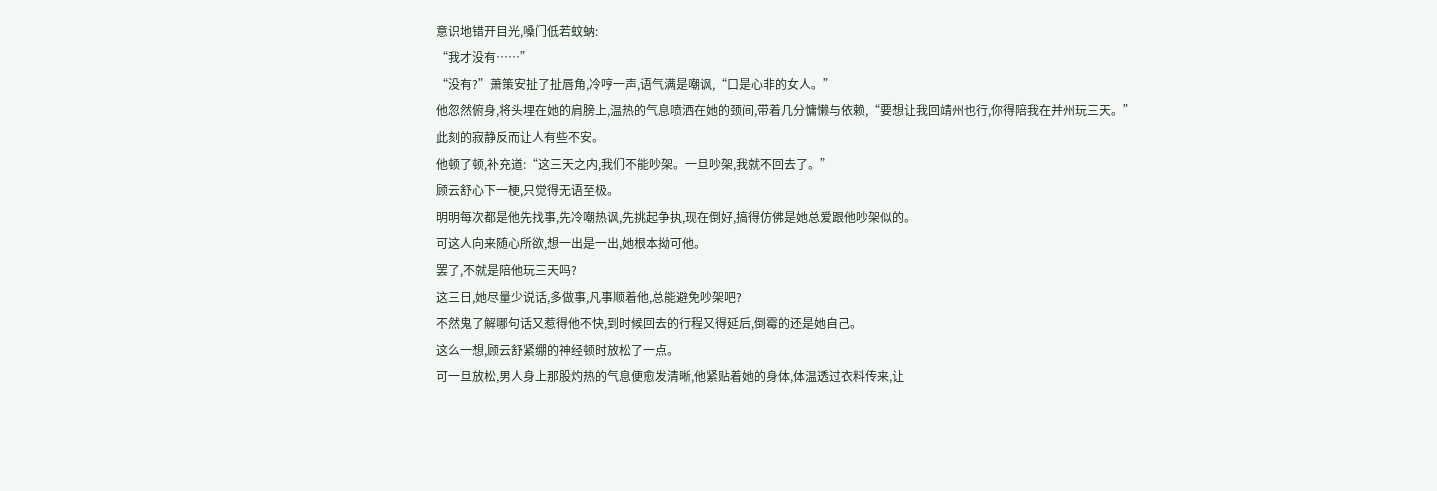意识地错开目光,嗓门低若蚊蚋:
“我才没有……”
“没有?”萧策安扯了扯唇角,冷哼一声,语气满是嘲讽,“口是心非的女人。”
他忽然俯身,将头埋在她的肩膀上,温热的气息喷洒在她的颈间,带着几分慵懒与依赖,“要想让我回靖州也行,你得陪我在并州玩三天。”
此刻的寂静反而让人有些不安。
他顿了顿,补充道:“这三天之内,我们不能吵架。一旦吵架,我就不回去了。”
顾云舒心下一梗,只觉得无语至极。
明明每次都是他先找事,先冷嘲热讽,先挑起争执,现在倒好,搞得仿佛是她总爱跟他吵架似的。
可这人向来随心所欲,想一出是一出,她根本拗可他。
罢了,不就是陪他玩三天吗?
这三日,她尽量少说话,多做事,凡事顺着他,总能避免吵架吧?
不然鬼了解哪句话又惹得他不快,到时候回去的行程又得延后,倒霉的还是她自己。
这么一想,顾云舒紧绷的神经顿时放松了一点。
可一旦放松,男人身上那股灼热的气息便愈发清晰,他紧贴着她的身体,体温透过衣料传来,让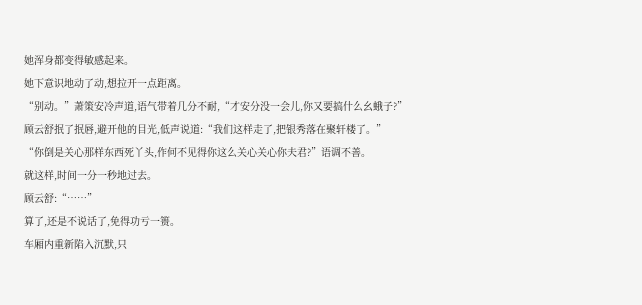她浑身都变得敏感起来。
她下意识地动了动,想拉开一点距离。
“别动。”萧策安冷声道,语气带着几分不耐,“才安分没一会儿,你又要搞什么幺蛾子?”
顾云舒抿了抿唇,避开他的目光,低声说道:“我们这样走了,把银秀落在聚轩楼了。”
“你倒是关心那样东西死丫头,作何不见得你这么关心关心你夫君?”语调不善。
就这样,时间一分一秒地过去。
顾云舒:“……”
算了,还是不说话了,免得功亏一篑。
车厢内重新陷入沉默,只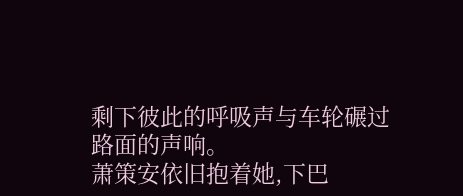剩下彼此的呼吸声与车轮碾过路面的声响。
萧策安依旧抱着她,下巴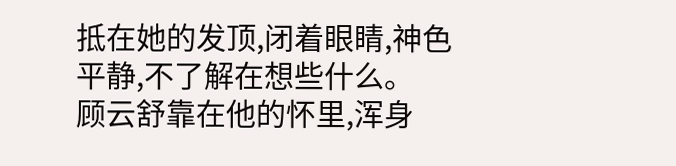抵在她的发顶,闭着眼睛,神色平静,不了解在想些什么。
顾云舒靠在他的怀里,浑身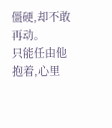僵硬,却不敢再动。
只能任由他抱着,心里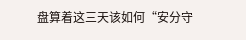盘算着这三天该如何“安分守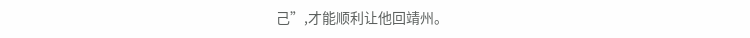己”,才能顺利让他回靖州。